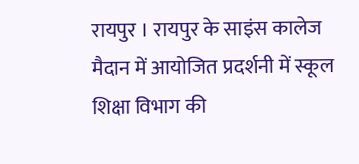रायपुर । रायपुर के साइंस कालेज
मैदान में आयोजित प्रदर्शनी में स्कूल शिक्षा विभाग की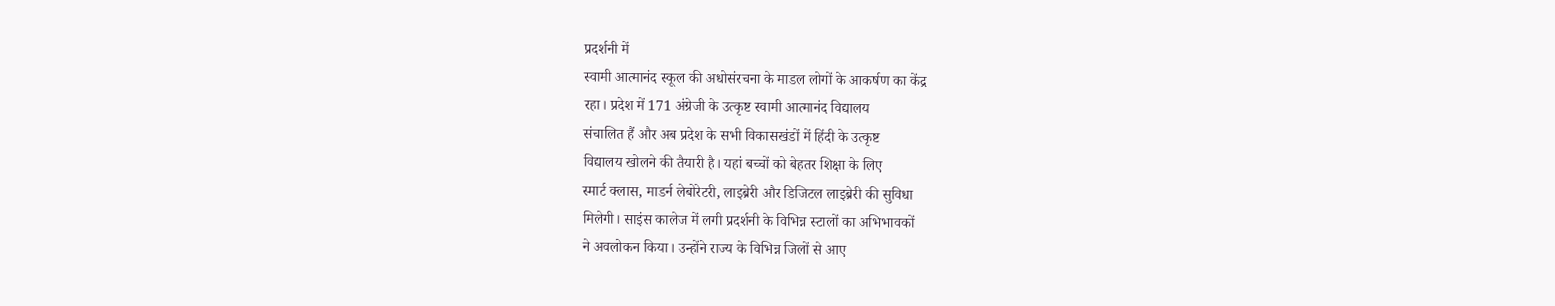प्रदर्शनी में
स्वामी आत्मानंद स्कूल की अधोसंरचना के माडल लोगों के आकर्षण का केंद्र
रहा। प्रदेश में 171 अंग्रेजी के उत्कृष्ट स्वामी आत्मानंद विद्यालय
संचालित हैं और अब प्रदेश के सभी विकासखंडों में हिंदी के उत्कृष्ट
विद्यालय खोलने की तैयारी है। यहां बच्चों को बेहतर शिक्षा के लिए
स्मार्ट क्लास, माडर्न लेबोरेटरी, लाइब्रेरी और डिजिटल लाइब्रेरी की सुविधा
मिलेगी। साइंस कालेज में लगी प्रदर्शनी के विभिन्न स्टालों का अभिभावकों
ने अवलोकन किया। उन्होंने राज्य के विभिन्न जिलों से आए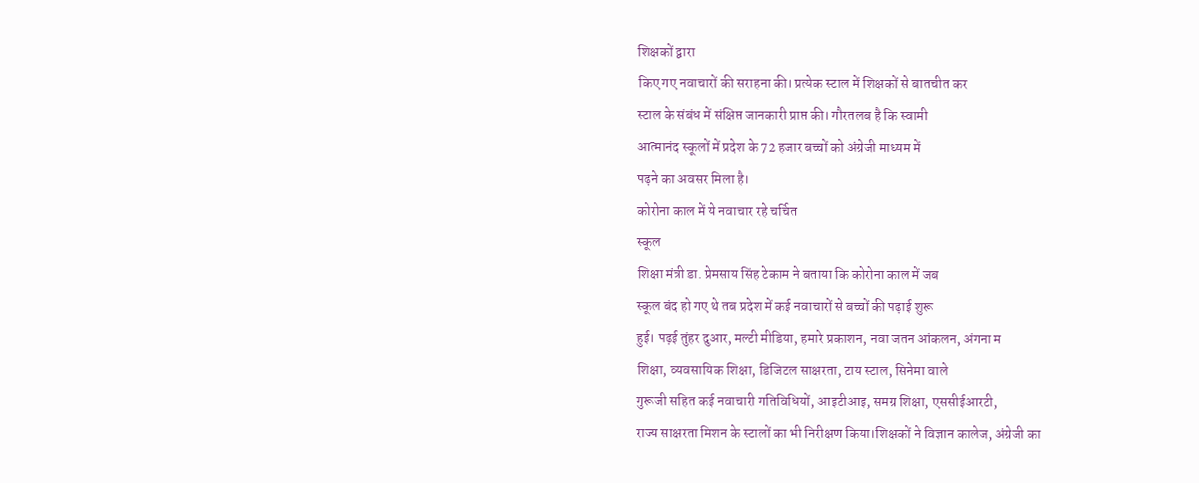शिक्षकों द्वारा
किए गए नवाचारों की सराहना की। प्रत्येक स्टाल में शिक्षकों से बातचीत कर
स्टाल के संबंध में संक्षिप्त जानकारी प्राप्त की। गौरतलब है कि स्वामी
आत्मानंद स्कूलों में प्रदेश के 72 हजार बच्चों को अंग्रेजी माध्यम में
पढ़ने का अवसर मिला है।
कोरोना काल में ये नवाचार रहे चर्चित
स्कूल
शिक्षा मंत्री डा. प्रेमसाय सिंह टेकाम ने बताया कि कोरोना काल में जब
स्कूल बंद हो गए थे तब प्रदेश में कई नवाचारों से बच्चों की पढ़ाई शुरू
हुई। पढ़ई तुंहर दुआर, मल्टी मीडिया, हमारे प्रकाशन, नवा जतन आंकलन, अंगना म
शिक्षा, व्यवसायिक शिक्षा, डिजिटल साक्षरता, टाय स्टाल, सिनेमा वाले
गुरूजी सहित कई नवाचारी गतिविधियों, आइटीआइ, समग्र शिक्षा, एससीईआरटी,
राज्य साक्षरता मिशन के स्टालों का भी निरीक्षण किया।शिक्षकों ने विज्ञान कालेज, अंग्रेजी का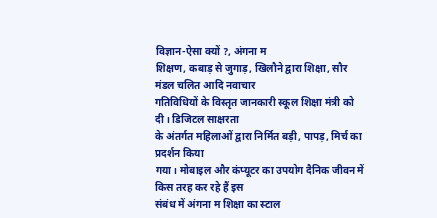विज्ञान-ऐसा क्यों ?, अंगना म
शिक्षण, कबाड़ से जुगाड़, खिलौने द्वारा शिक्षा, सौर मंडल चलित आदि नवाचार
गतिविधियों के विस्तृत जानकारी स्कूल शिक्षा मंत्री को दी। डिजिटल साक्षरता
के अंतर्गत महिलाओं द्वारा निर्मित बड़ी, पापड़, मिर्च का प्रदर्शन किया
गया। मोबाइल और कंप्यूटर का उपयोग दैनिक जीवन में किस तरह कर रहे हैं इस
संबंध में अंगना म शिक्षा का स्टाल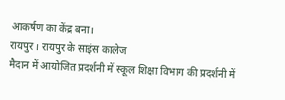आकर्षण का केंद्र बना।
रायपुर । रायपुर के साइंस कालेज
मैदान में आयोजित प्रदर्शनी में स्कूल शिक्षा विभाग की प्रदर्शनी में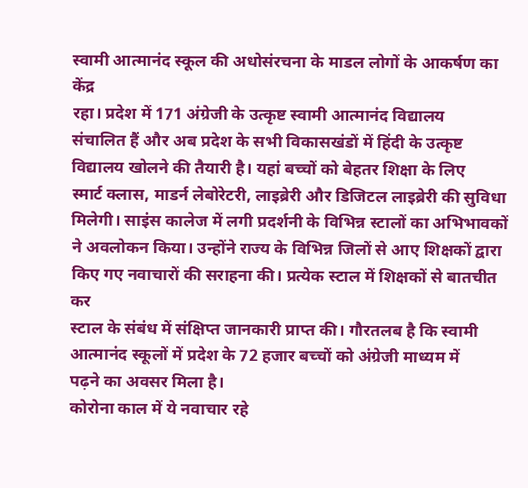स्वामी आत्मानंद स्कूल की अधोसंरचना के माडल लोगों के आकर्षण का केंद्र
रहा। प्रदेश में 171 अंग्रेजी के उत्कृष्ट स्वामी आत्मानंद विद्यालय
संचालित हैं और अब प्रदेश के सभी विकासखंडों में हिंदी के उत्कृष्ट
विद्यालय खोलने की तैयारी है। यहां बच्चों को बेहतर शिक्षा के लिए
स्मार्ट क्लास, माडर्न लेबोरेटरी, लाइब्रेरी और डिजिटल लाइब्रेरी की सुविधा
मिलेगी। साइंस कालेज में लगी प्रदर्शनी के विभिन्न स्टालों का अभिभावकों
ने अवलोकन किया। उन्होंने राज्य के विभिन्न जिलों से आए शिक्षकों द्वारा
किए गए नवाचारों की सराहना की। प्रत्येक स्टाल में शिक्षकों से बातचीत कर
स्टाल के संबंध में संक्षिप्त जानकारी प्राप्त की। गौरतलब है कि स्वामी
आत्मानंद स्कूलों में प्रदेश के 72 हजार बच्चों को अंग्रेजी माध्यम में
पढ़ने का अवसर मिला है।
कोरोना काल में ये नवाचार रहे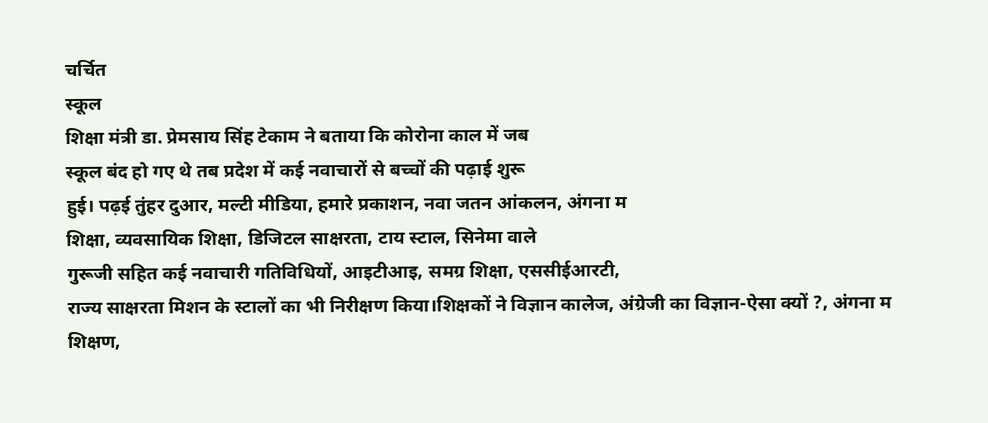चर्चित
स्कूल
शिक्षा मंत्री डा. प्रेमसाय सिंह टेकाम ने बताया कि कोरोना काल में जब
स्कूल बंद हो गए थे तब प्रदेश में कई नवाचारों से बच्चों की पढ़ाई शुरू
हुई। पढ़ई तुंहर दुआर, मल्टी मीडिया, हमारे प्रकाशन, नवा जतन आंकलन, अंगना म
शिक्षा, व्यवसायिक शिक्षा, डिजिटल साक्षरता, टाय स्टाल, सिनेमा वाले
गुरूजी सहित कई नवाचारी गतिविधियों, आइटीआइ, समग्र शिक्षा, एससीईआरटी,
राज्य साक्षरता मिशन के स्टालों का भी निरीक्षण किया।शिक्षकों ने विज्ञान कालेज, अंग्रेजी का विज्ञान-ऐसा क्यों ?, अंगना म
शिक्षण,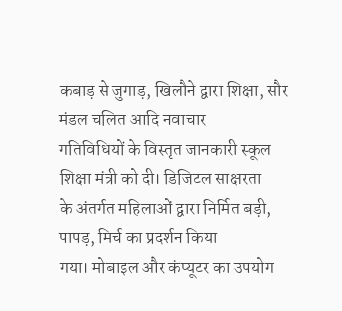कबाड़ से जुगाड़, खिलौने द्वारा शिक्षा, सौर मंडल चलित आदि नवाचार
गतिविधियों के विस्तृत जानकारी स्कूल शिक्षा मंत्री को दी। डिजिटल साक्षरता
के अंतर्गत महिलाओं द्वारा निर्मित बड़ी, पापड़, मिर्च का प्रदर्शन किया
गया। मोबाइल और कंप्यूटर का उपयोग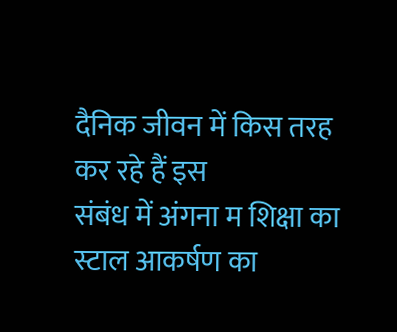दैनिक जीवन में किस तरह कर रहे हैं इस
संबंध में अंगना म शिक्षा का स्टाल आकर्षण का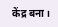केंद्र बना।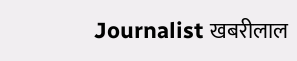Journalist खबरीलाल